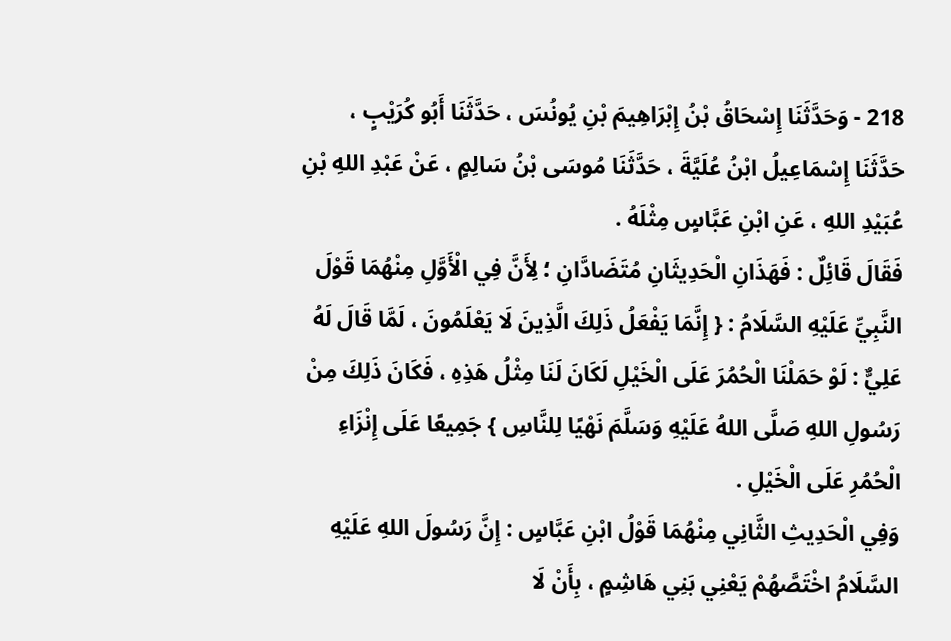218 - وَحَدَّثَنَا إِسْحَاقُ بْنُ إِبْرَاهِيمَ بْنِ يُونُسَ ، حَدَّثَنَا أَبُو كُرَيْبٍ ، حَدَّثَنَا إِسْمَاعِيلُ ابْنُ عُلَيَّةَ ، حَدَّثَنَا مُوسَى بْنُ سَالِمٍ ، عَنْ عَبْدِ اللهِ بْنِ عُبَيْدِ اللهِ ، عَنِ ابْنِ عَبَّاسٍ مِثْلَهُ .
فَقَالَ قَائِلٌ : فَهَذَانِ الْحَدِيثَانِ مُتَضَادَّانِ ؛ لِأَنَّ فِي الْأَوَّلِ مِنْهُمَا قَوْلَ النَّبِيِّ عَلَيْهِ السَّلَامُ : { إِنَّمَا يَفْعَلُ ذَلِكَ الَّذِينَ لَا يَعْلَمُونَ ، لَمَّا قَالَ لَهُ عَلِيٌّ : لَوْ حَمَلْنَا الْحُمُرَ عَلَى الْخَيْلِ لَكَانَ لَنَا مِثْلُ هَذِهِ ، فَكَانَ ذَلِكَ مِنْ رَسُولِ اللهِ صَلَّى اللهُ عَلَيْهِ وَسَلَّمَ نَهْيًا لِلنَّاسِ } جَمِيعًا عَلَى إِنْزَاءِ الْحُمُرِ عَلَى الْخَيْلِ .
وَفِي الْحَدِيثِ الثَّانِي مِنْهُمَا قَوْلُ ابْنِ عَبَّاسٍ : إِنَّ رَسُولَ اللهِ عَلَيْهِ السَّلَامُ اخْتَصَّهُمْ يَعْنِي بَنِي هَاشِمٍ ، بِأَنْ لَا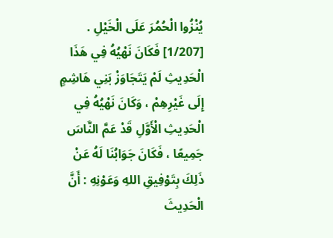يُنْزُوا الْحُمُرَ عَلَى الْخَيْلِ .
[1/207] فَكَانَ نَهْيُهُ فِي هَذَا الْحَدِيثِ لَمْ يَتَجَاوَزْ بَنِي هَاشِمٍ إِلَى غَيْرِهِمْ ، وَكَانَ نَهْيُهُ فِي الْحَدِيثِ الْأَوَّلِ قَدْ عَمَّ النَّاسَ جَمِيعًا ، فَكَانَ جَوَابُنَا لَهُ عَنْ ذَلِكَ بِتَوْفِيقِ اللهِ وَعَوْنِهِ : أَنَّ الْحَدِيثَ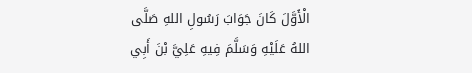الْأَوَّلَ كَانَ جَوَابَ رَسُولِ اللهِ صَلَّى اللهُ عَلَيْهِ وَسَلَّمَ فِيهِ عَلِيَّ بْنَ أَبِي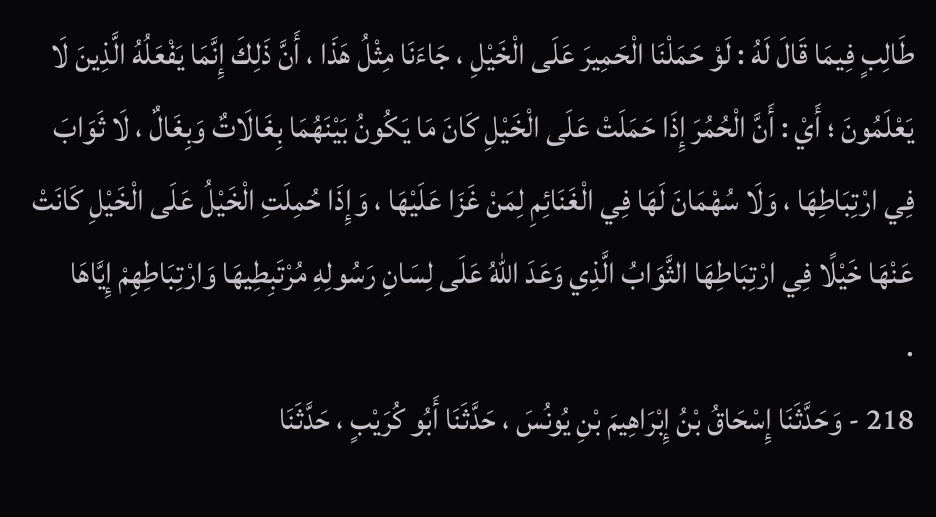طَالِبٍ فِيمَا قَالَ لَهُ : لَوْ حَمَلْنَا الْحَمِيرَ عَلَى الْخَيْلِ ، جَاءَنَا مِثْلُ هَذَا ، أَنَّ ذَلِكَ إِنَّمَا يَفْعَلُهُ الَّذِينَ لَا يَعْلَمُونَ ؛ أَيْ : أَنَّ الْحُمُرَ إِذَا حَمَلَتْ عَلَى الْخَيْلِ كَانَ مَا يَكُونُ بَيْنَهُمَا بِغَالَاتٌ وَبِغَالٌ ، لَا ثَوَابَ فِي ارْتِبَاطِهَا ، وَلَا سُهْمَانَ لَهَا فِي الْغَنَائِمِ لِمَنْ غَزَا عَلَيْهَا ، وَإِذَا حُمِلَتِ الْخَيْلُ عَلَى الْخَيْلِ كَانَتْ عَنْهَا خَيْلًا فِي ارْتِبَاطِهَا الثَّوَابُ الَّذِي وَعَدَ اللهُ عَلَى لِسَانِ رَسُولِهِ مُرْتَبِطِيهَا وَارْتِبَاطِهِمْ إِيَّاهَا
.
218 - وَحَدَّثَنَا إِسْحَاقُ بْنُ إِبْرَاهِيمَ بْنِ يُونُسَ ، حَدَّثَنَا أَبُو كُرَيْبٍ ، حَدَّثَنَا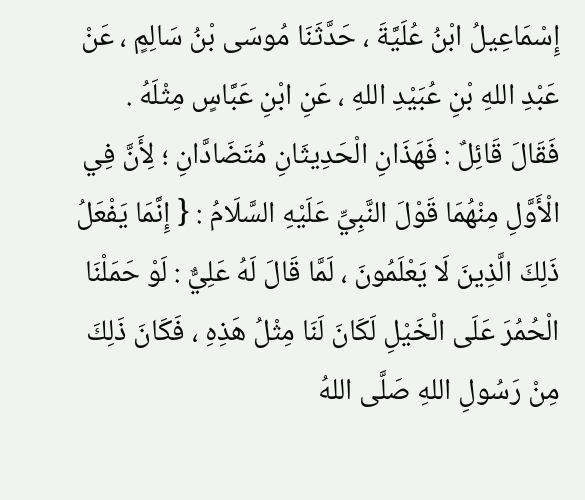إِسْمَاعِيلُ ابْنُ عُلَيَّةَ ، حَدَّثَنَا مُوسَى بْنُ سَالِمٍ ، عَنْ عَبْدِ اللهِ بْنِ عُبَيْدِ اللهِ ، عَنِ ابْنِ عَبَّاسٍ مِثْلَهُ .
فَقَالَ قَائِلٌ : فَهَذَانِ الْحَدِيثَانِ مُتَضَادَّانِ ؛ لِأَنَّ فِي الْأَوَّلِ مِنْهُمَا قَوْلَ النَّبِيِّ عَلَيْهِ السَّلَامُ : { إِنَّمَا يَفْعَلُ ذَلِكَ الَّذِينَ لَا يَعْلَمُونَ ، لَمَّا قَالَ لَهُ عَلِيٌّ : لَوْ حَمَلْنَا الْحُمُرَ عَلَى الْخَيْلِ لَكَانَ لَنَا مِثْلُ هَذِهِ ، فَكَانَ ذَلِكَ مِنْ رَسُولِ اللهِ صَلَّى اللهُ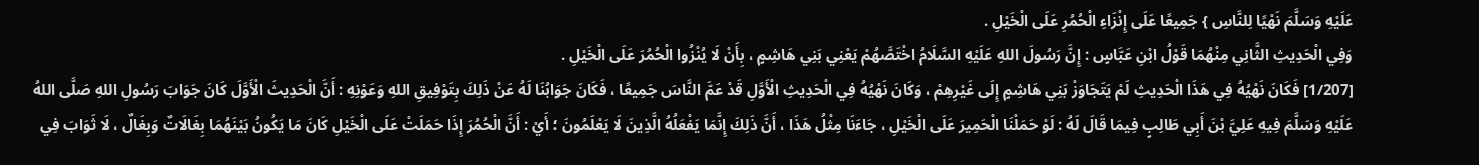عَلَيْهِ وَسَلَّمَ نَهْيًا لِلنَّاسِ } جَمِيعًا عَلَى إِنْزَاءِ الْحُمُرِ عَلَى الْخَيْلِ .
وَفِي الْحَدِيثِ الثَّانِي مِنْهُمَا قَوْلُ ابْنِ عَبَّاسٍ : إِنَّ رَسُولَ اللهِ عَلَيْهِ السَّلَامُ اخْتَصَّهُمْ يَعْنِي بَنِي هَاشِمٍ ، بِأَنْ لَا يُنْزُوا الْحُمُرَ عَلَى الْخَيْلِ .
[1/207] فَكَانَ نَهْيُهُ فِي هَذَا الْحَدِيثِ لَمْ يَتَجَاوَزْ بَنِي هَاشِمٍ إِلَى غَيْرِهِمْ ، وَكَانَ نَهْيُهُ فِي الْحَدِيثِ الْأَوَّلِ قَدْ عَمَّ النَّاسَ جَمِيعًا ، فَكَانَ جَوَابُنَا لَهُ عَنْ ذَلِكَ بِتَوْفِيقِ اللهِ وَعَوْنِهِ : أَنَّ الْحَدِيثَ الْأَوَّلَ كَانَ جَوَابَ رَسُولِ اللهِ صَلَّى اللهُ عَلَيْهِ وَسَلَّمَ فِيهِ عَلِيَّ بْنَ أَبِي طَالِبٍ فِيمَا قَالَ لَهُ : لَوْ حَمَلْنَا الْحَمِيرَ عَلَى الْخَيْلِ ، جَاءَنَا مِثْلُ هَذَا ، أَنَّ ذَلِكَ إِنَّمَا يَفْعَلُهُ الَّذِينَ لَا يَعْلَمُونَ ؛ أَيْ : أَنَّ الْحُمُرَ إِذَا حَمَلَتْ عَلَى الْخَيْلِ كَانَ مَا يَكُونُ بَيْنَهُمَا بِغَالَاتٌ وَبِغَالٌ ، لَا ثَوَابَ فِي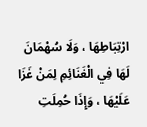ارْتِبَاطِهَا ، وَلَا سُهْمَانَ لَهَا فِي الْغَنَائِمِ لِمَنْ غَزَا عَلَيْهَا ، وَإِذَا حُمِلَتِ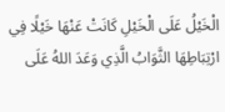الْخَيْلُ عَلَى الْخَيْلِ كَانَتْ عَنْهَا خَيْلًا فِي ارْتِبَاطِهَا الثَّوَابُ الَّذِي وَعَدَ اللهُ عَلَى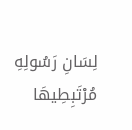لِسَانِ رَسُولِهِ مُرْتَبِطِيهَا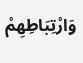وَارْتِبَاطِهِمْ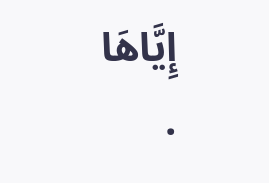إِيَّاهَا
.